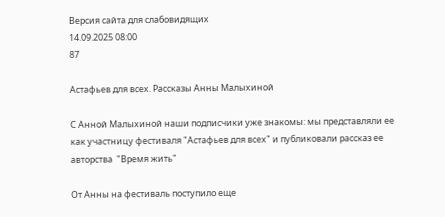Версия сайта для слабовидящих
14.09.2025 08:00
87

Астафьев для всех. Рассказы Анны Малыхиной

С Анной Малыхиной наши подписчики уже знакомы: мы представляли ее как участницу фестиваля "Астафьев для всех" и публиковали рассказ ее авторства  "Время жить"

От Анны на фестиваль поступило еще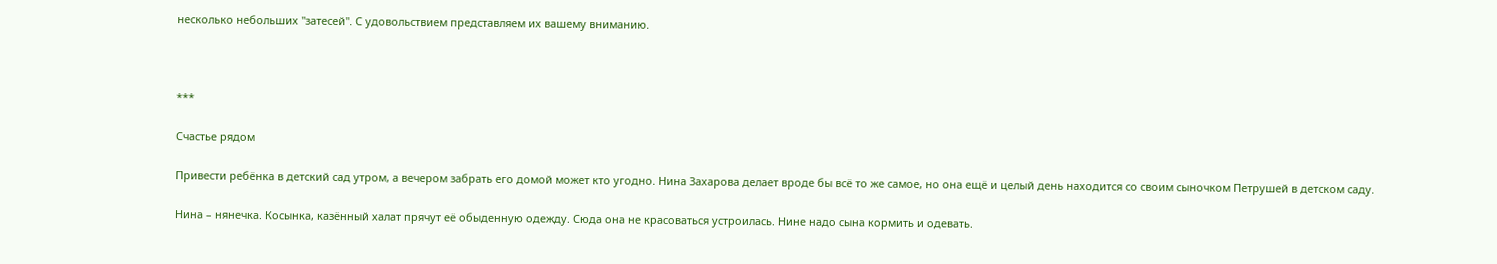несколько небольших "затесей". С удовольствием представляем их вашему вниманию.



***

Счастье рядом

Привести ребёнка в детский сад утром, а вечером забрать его домой может кто угодно. Нина Захарова делает вроде бы всё то же самое, но она ещё и целый день находится со своим сыночком Петрушей в детском саду.

Нина – нянечка. Косынка, казённый халат прячут её обыденную одежду. Сюда она не красоваться устроилась. Нине надо сына кормить и одевать.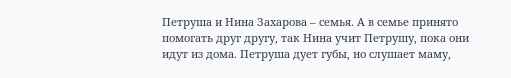Петруша и Нина Захарова – семья. А в семье принято помогать друг другу, так Нина учит Петрушу, пока они идут из дома. Петруша дует губы, но слушает маму,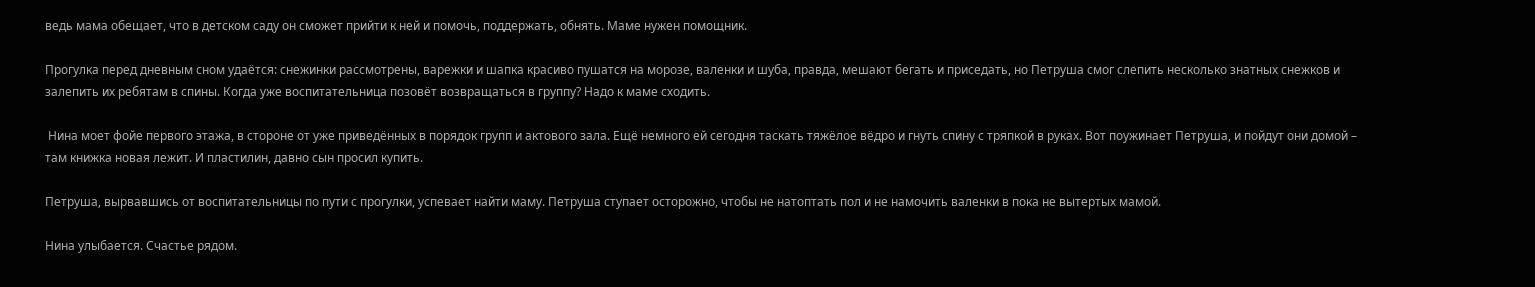ведь мама обещает, что в детском саду он сможет прийти к ней и помочь, поддержать, обнять. Маме нужен помощник.

Прогулка перед дневным сном удаётся: снежинки рассмотрены, варежки и шапка красиво пушатся на морозе, валенки и шуба, правда, мешают бегать и приседать, но Петруша смог слепить несколько знатных снежков и залепить их ребятам в спины. Когда уже воспитательница позовёт возвращаться в группу? Надо к маме сходить.

 Нина моет фойе первого этажа, в стороне от уже приведённых в порядок групп и актового зала. Ещё немного ей сегодня таскать тяжёлое вёдро и гнуть спину с тряпкой в руках. Вот поужинает Петруша, и пойдут они домой – там книжка новая лежит. И пластилин, давно сын просил купить.

Петруша, вырвавшись от воспитательницы по пути с прогулки, успевает найти маму. Петруша ступает осторожно, чтобы не натоптать пол и не намочить валенки в пока не вытертых мамой.

Нина улыбается. Счастье рядом.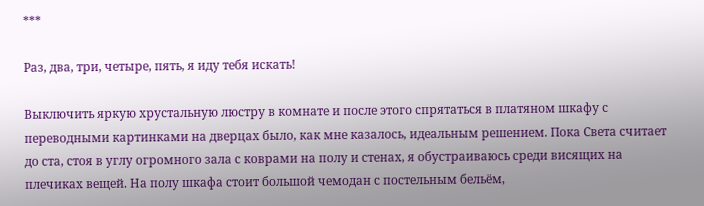***

Раз, два, три, четыре, пять, я иду тебя искать!

Выключить яркую хрустальную люстру в комнате и после этого спрятаться в платяном шкафу с переводными картинками на дверцах было, как мне казалось, идеальным решением. Пока Света считает до ста, стоя в углу огромного зала с коврами на полу и стенах, я обустраиваюсь среди висящих на плечиках вещей. На полу шкафа стоит большой чемодан с постельным бельём,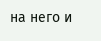на него и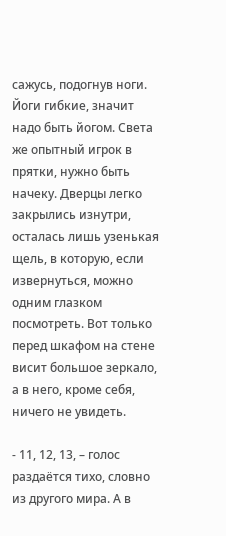сажусь, подогнув ноги. Йоги гибкие, значит надо быть йогом. Света же опытный игрок в прятки, нужно быть начеку. Дверцы легко закрылись изнутри, осталась лишь узенькая щель, в которую, если извернуться, можно одним глазком посмотреть. Вот только перед шкафом на стене висит большое зеркало, а в него, кроме себя, ничего не увидеть.

- 11, 12, 13, – голос раздаётся тихо, словно из другого мира. А в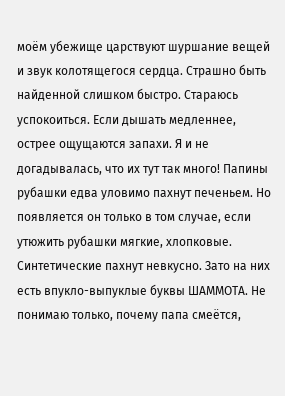моём убежище царствуют шуршание вещей и звук колотящегося сердца. Страшно быть найденной слишком быстро. Стараюсь успокоиться. Если дышать медленнее, острее ощущаются запахи. Я и не догадывалась, что их тут так много! Папины рубашки едва уловимо пахнут печеньем. Но появляется он только в том случае, если утюжить рубашки мягкие, хлопковые. Синтетические пахнут невкусно. Зато на них есть впукло-выпуклые буквы ШАММОТА. Не понимаю только, почему папа смеётся,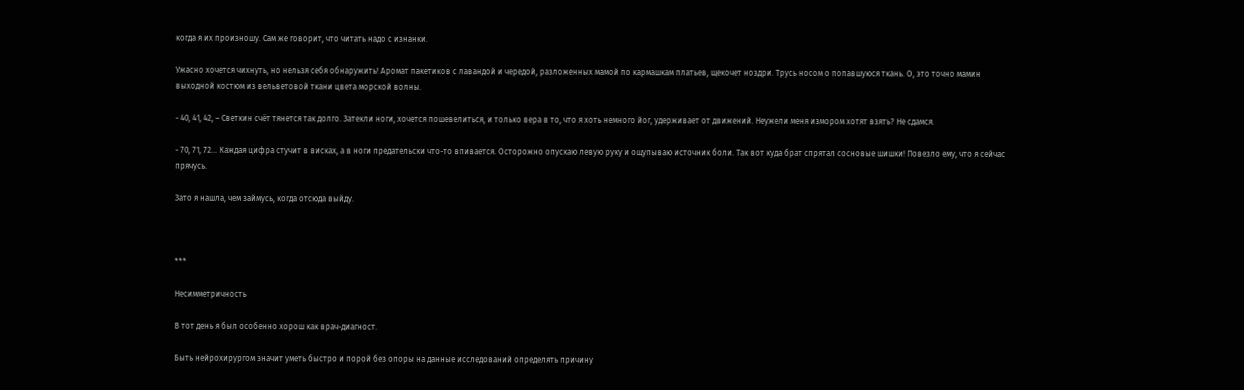когда я их произношу. Сам же говорит, что читать надо с изнанки.

Ужасно хочется чихнуть, но нельзя себя обнаружить! Аромат пакетиков с лавандой и чередой, разложенных мамой по кармашкам платьев, щекочет ноздри. Трусь носом о попавшуюся ткань. О, это точно мамин выходной костюм из вельветовой ткани цвета морской волны.

- 40, 41, 42, – Светкин счёт тянется так долго. Затекли ноги, хочется пошевелиться, и только вера в то, что я хоть немного йог, удерживает от движений. Неужели меня измором хотят взять? Не сдамся.

- 70, 71, 72... Каждая цифра стучит в висках, а в ноги предательски что-то впивается. Осторожно опускаю левую руку и ощупываю источник боли. Так вот куда брат спрятал сосновые шишки! Повезло ему, что я сейчас прячусь.

Зато я нашла, чем займусь, когда отсюда выйду.



***

Несимметричность

В тот день я был особенно хорош как врач-диагност.

Быть нейрохирургом значит уметь быстро и порой без опоры на данные исследований определять причину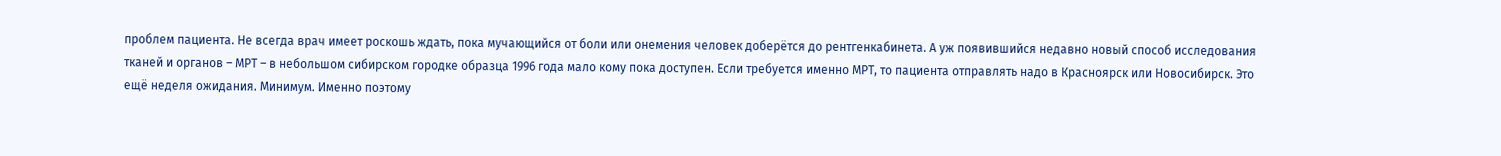проблем пациента. Не всегда врач имеет роскошь ждать, пока мучающийся от боли или онемения человек доберётся до рентгенкабинета. А уж появившийся недавно новый способ исследования тканей и органов – МРТ – в небольшом сибирском городке образца 1996 года мало кому пока доступен. Если требуется именно МРТ, то пациента отправлять надо в Красноярск или Новосибирск. Это ещё неделя ожидания. Минимум. Именно поэтому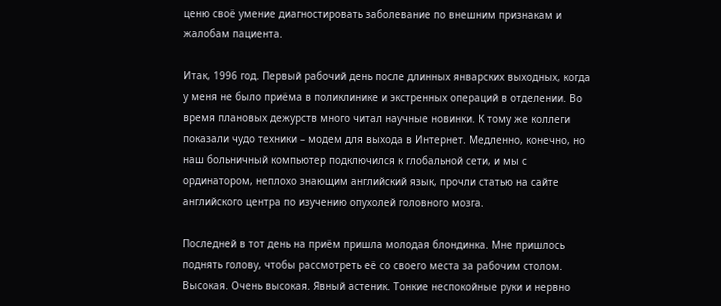ценю своё умение диагностировать заболевание по внешним признакам и жалобам пациента.

Итак, 1996 год. Первый рабочий день после длинных январских выходных, когда у меня не было приёма в поликлинике и экстренных операций в отделении. Во время плановых дежурств много читал научные новинки. К тому же коллеги показали чудо техники – модем для выхода в Интернет. Медленно, конечно, но наш больничный компьютер подключился к глобальной сети, и мы с ординатором, неплохо знающим английский язык, прочли статью на сайте английского центра по изучению опухолей головного мозга.

Последней в тот день на приём пришла молодая блондинка. Мне пришлось поднять голову, чтобы рассмотреть её со своего места за рабочим столом. Высокая. Очень высокая. Явный астеник. Тонкие неспокойные руки и нервно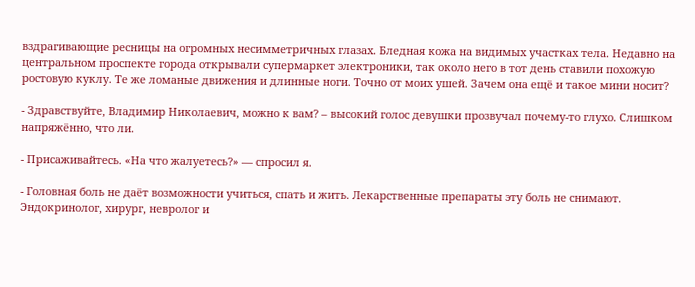вздрагивающие ресницы на огромных несимметричных глазах. Бледная кожа на видимых участках тела. Недавно на центральном проспекте города открывали супермаркет электроники, так около него в тот день ставили похожую ростовую куклу. Те же ломаные движения и длинные ноги. Точно от моих ушей. Зачем она ещё и такое мини носит?

- Здравствуйте, Владимир Николаевич, можно к вам? – высокий голос девушки прозвучал почему-то глухо. Слишком напряжённо, что ли.

- Присаживайтесь. «На что жалуетесь?» — спросил я.

- Головная боль не даёт возможности учиться, спать и жить. Лекарственные препараты эту боль не снимают. Эндокринолог, хирург, невролог и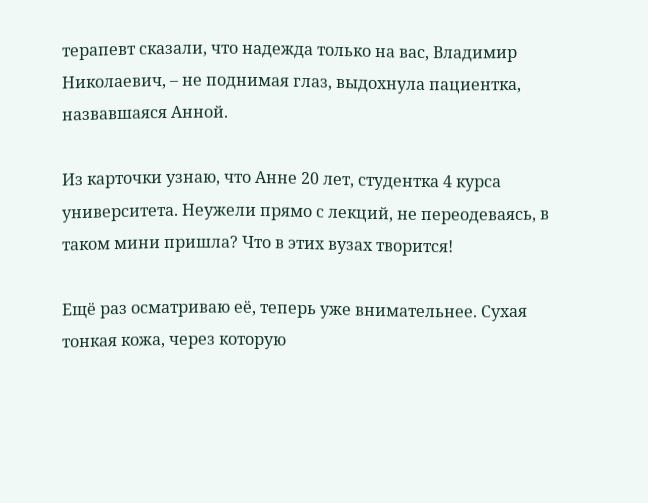терапевт сказали, что надежда только на вас, Владимир Николаевич, – не поднимая глаз, выдохнула пациентка, назвавшаяся Анной.

Из карточки узнаю, что Анне 20 лет, студентка 4 курса университета. Неужели прямо с лекций, не переодеваясь, в таком мини пришла? Что в этих вузах творится!

Ещё раз осматриваю её, теперь уже внимательнее. Сухая тонкая кожа, через которую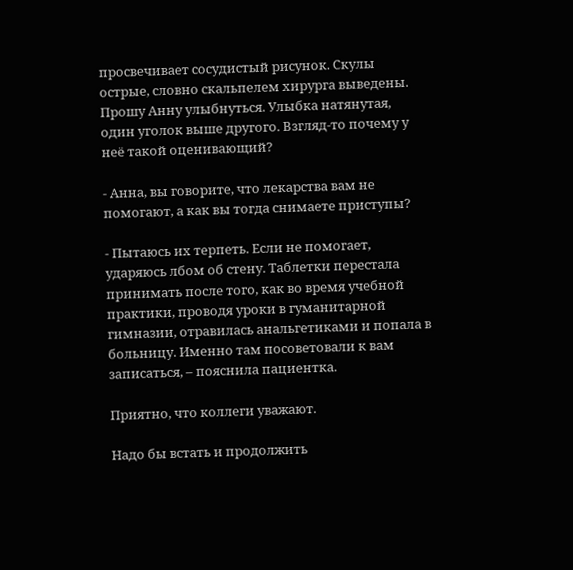просвечивает сосудистый рисунок. Скулы острые, словно скальпелем хирурга выведены. Прошу Анну улыбнуться. Улыбка натянутая, один уголок выше другого. Взгляд-то почему у неё такой оценивающий?

- Анна, вы говорите, что лекарства вам не помогают, а как вы тогда снимаете приступы?

- Пытаюсь их терпеть. Если не помогает, ударяюсь лбом об стену. Таблетки перестала принимать после того, как во время учебной практики, проводя уроки в гуманитарной гимназии, отравилась анальгетиками и попала в больницу. Именно там посоветовали к вам записаться, – пояснила пациентка.

Приятно, что коллеги уважают.

Надо бы встать и продолжить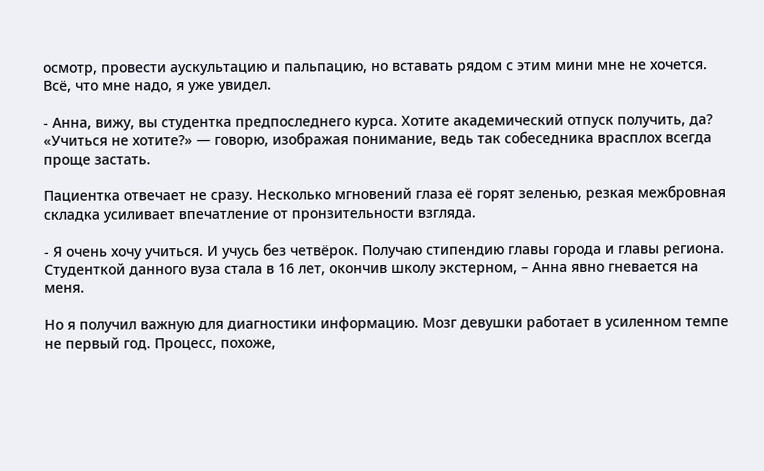осмотр, провести аускультацию и пальпацию, но вставать рядом с этим мини мне не хочется. Всё, что мне надо, я уже увидел.

- Анна, вижу, вы студентка предпоследнего курса. Хотите академический отпуск получить, да? «Учиться не хотите?» — говорю, изображая понимание, ведь так собеседника врасплох всегда проще застать.

Пациентка отвечает не сразу. Несколько мгновений глаза её горят зеленью, резкая межбровная складка усиливает впечатление от пронзительности взгляда.

- Я очень хочу учиться. И учусь без четвёрок. Получаю стипендию главы города и главы региона. Студенткой данного вуза стала в 16 лет, окончив школу экстерном, – Анна явно гневается на меня.

Но я получил важную для диагностики информацию. Мозг девушки работает в усиленном темпе не первый год. Процесс, похоже,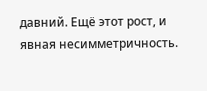давний. Ещё этот рост, и явная несимметричность.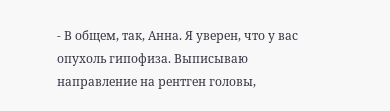- В общем, так, Анна. Я уверен, что у вас опухоль гипофиза. Выписываю направление на рентген головы,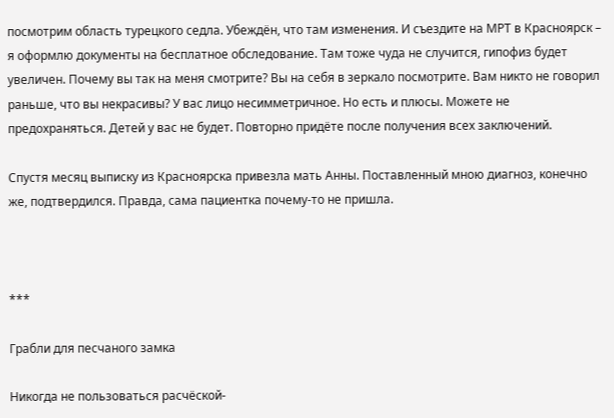посмотрим область турецкого седла. Убеждён, что там изменения. И съездите на МРТ в Красноярск – я оформлю документы на бесплатное обследование. Там тоже чуда не случится, гипофиз будет увеличен. Почему вы так на меня смотрите? Вы на себя в зеркало посмотрите. Вам никто не говорил раньше, что вы некрасивы? У вас лицо несимметричное. Но есть и плюсы. Можете не предохраняться. Детей у вас не будет. Повторно придёте после получения всех заключений.

Спустя месяц выписку из Красноярска привезла мать Анны. Поставленный мною диагноз, конечно же, подтвердился. Правда, сама пациентка почему-то не пришла.



***

Грабли для песчаного замка

Никогда не пользоваться расчёской-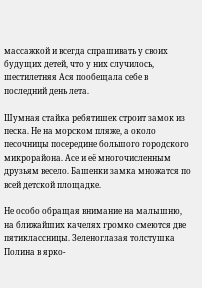массажкой и всегда спрашивать у своих будущих детей, что у них случилось, шестилетняя Ася пообещала себе в последний день лета.

Шумная стайка ребятишек строит замок из песка. Не на морском пляже, а около песочницы посередине большого городского микрорайона. Асе и её многочисленным друзьям весело. Башенки замка множатся по всей детской площадке.

Не особо обращая внимание на малышню, на ближайших качелях громко смеются две пятиклассницы. Зеленоглазая толстушка Полина в ярко-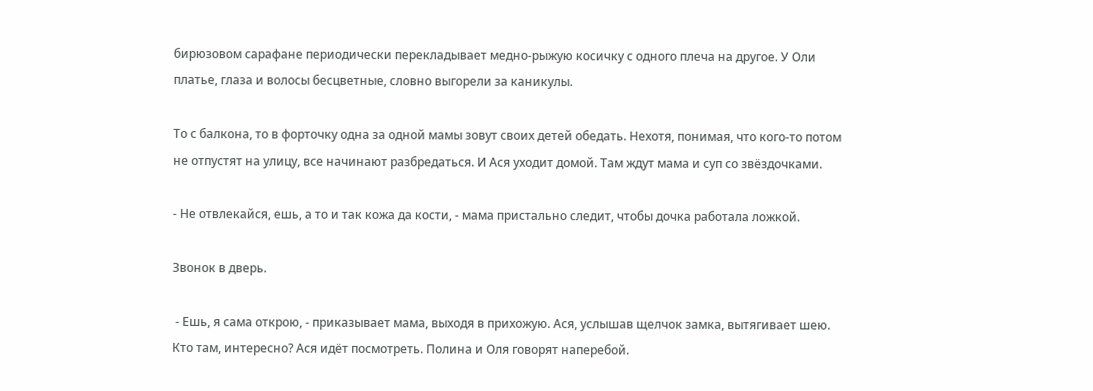бирюзовом сарафане периодически перекладывает медно-рыжую косичку с одного плеча на другое. У Оли платье, глаза и волосы бесцветные, словно выгорели за каникулы.

То с балкона, то в форточку одна за одной мамы зовут своих детей обедать. Нехотя, понимая, что кого-то потом не отпустят на улицу, все начинают разбредаться. И Ася уходит домой. Там ждут мама и суп со звёздочками.

- Не отвлекайся, ешь, а то и так кожа да кости, - мама пристально следит, чтобы дочка работала ложкой.

Звонок в дверь.

 - Ешь, я сама открою, - приказывает мама, выходя в прихожую. Ася, услышав щелчок замка, вытягивает шею. Кто там, интересно? Ася идёт посмотреть. Полина и Оля говорят наперебой.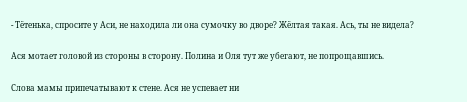- Тётенька, спросите у Аси, не находила ли она сумочку во дворе? Жёлтая такая. Ась, ты не видела?

Ася мотает головой из стороны в сторону. Полина и Оля тут же убегают, не попрощавшись.

Слова мамы припечатывают к стене. Ася не успевает ни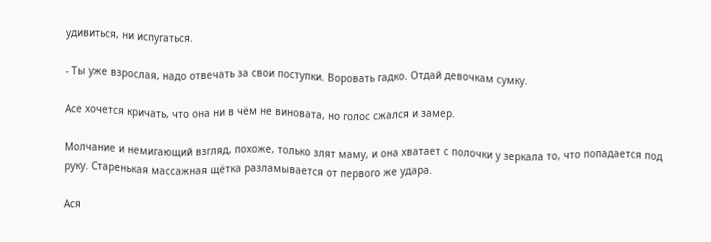удивиться, ни испугаться.

- Ты уже взрослая, надо отвечать за свои поступки. Воровать гадко. Отдай девочкам сумку.

Асе хочется кричать, что она ни в чём не виновата, но голос сжался и замер.

Молчание и немигающий взгляд, похоже, только злят маму, и она хватает с полочки у зеркала то, что попадается под руку. Старенькая массажная щётка разламывается от первого же удара.

Ася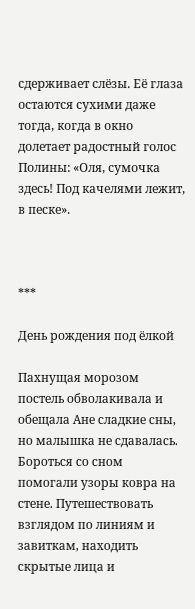сдерживает слёзы. Её глаза остаются сухими даже тогда, когда в окно долетает радостный голос Полины: «Оля, сумочка здесь! Под качелями лежит, в песке».



***

День рождения под ёлкой

Пахнущая морозом постель обволакивала и обещала Ане сладкие сны, но малышка не сдавалась. Бороться со сном помогали узоры ковра на стене. Путешествовать взглядом по линиям и завиткам, находить скрытые лица и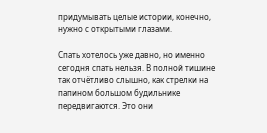придумывать целые истории, конечно, нужно с открытыми глазами.

Спать хотелось уже давно, но именно сегодня спать нельзя. В полной тишине так отчётливо слышно, как стрелки на папином большом будильнике передвигаются. Это они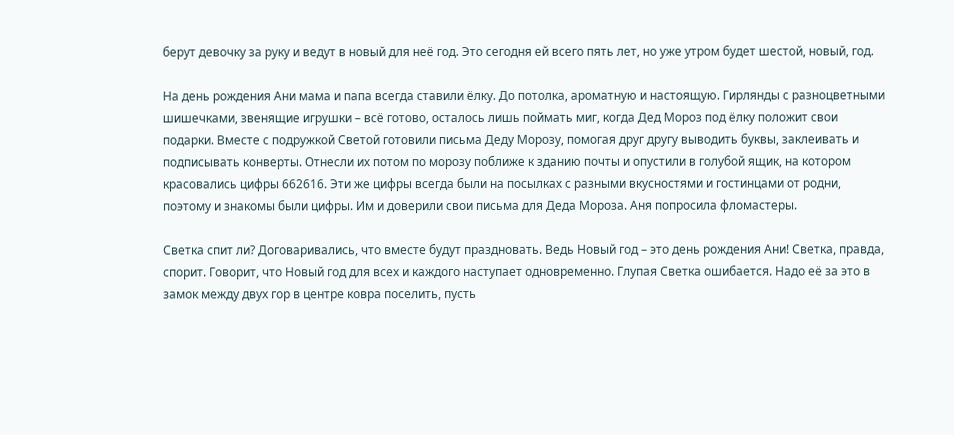берут девочку за руку и ведут в новый для неё год. Это сегодня ей всего пять лет, но уже утром будет шестой, новый, год.

На день рождения Ани мама и папа всегда ставили ёлку. До потолка, ароматную и настоящую. Гирлянды с разноцветными шишечками, звенящие игрушки – всё готово, осталось лишь поймать миг, когда Дед Мороз под ёлку положит свои подарки. Вместе с подружкой Светой готовили письма Деду Морозу, помогая друг другу выводить буквы, заклеивать и подписывать конверты. Отнесли их потом по морозу поближе к зданию почты и опустили в голубой ящик, на котором красовались цифры 662616. Эти же цифры всегда были на посылках с разными вкусностями и гостинцами от родни, поэтому и знакомы были цифры. Им и доверили свои письма для Деда Мороза. Аня попросила фломастеры.

Светка спит ли? Договаривались, что вместе будут праздновать. Ведь Новый год – это день рождения Ани! Светка, правда, спорит. Говорит, что Новый год для всех и каждого наступает одновременно. Глупая Светка ошибается. Надо её за это в замок между двух гор в центре ковра поселить, пусть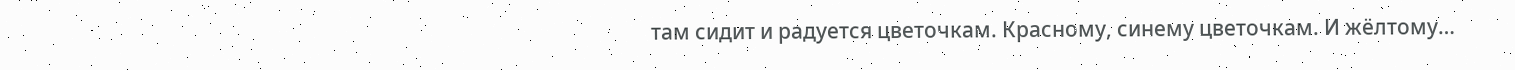там сидит и радуется цветочкам. Красному, синему цветочкам. И жёлтому…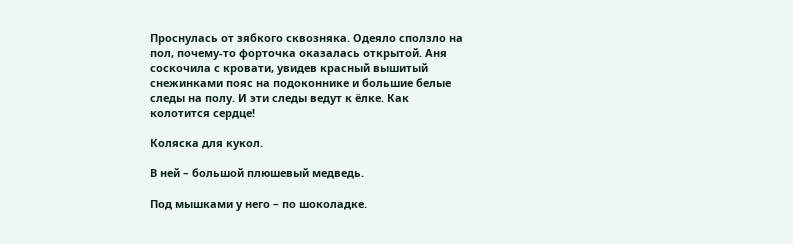Проснулась от зябкого сквозняка. Одеяло сползло на пол, почему-то форточка оказалась открытой. Аня соскочила с кровати, увидев красный вышитый снежинками пояс на подоконнике и большие белые следы на полу. И эти следы ведут к ёлке. Как колотится сердце!

Коляска для кукол.

В ней – большой плюшевый медведь.

Под мышками у него – по шоколадке.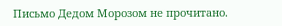Письмо Дедом Морозом не прочитано.